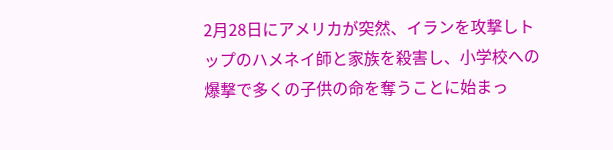2月28日にアメリカが突然、イランを攻撃しトップのハメネイ師と家族を殺害し、小学校への爆撃で多くの子供の命を奪うことに始まっ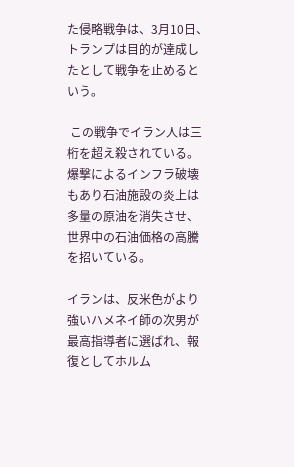た侵略戦争は、3月10日、トランプは目的が達成したとして戦争を止めるという。

 この戦争でイラン人は三桁を超え殺されている。爆撃によるインフラ破壊もあり石油施設の炎上は多量の原油を消失させ、世界中の石油価格の高騰を招いている。

イランは、反米色がより強いハメネイ師の次男が最高指導者に選ばれ、報復としてホルム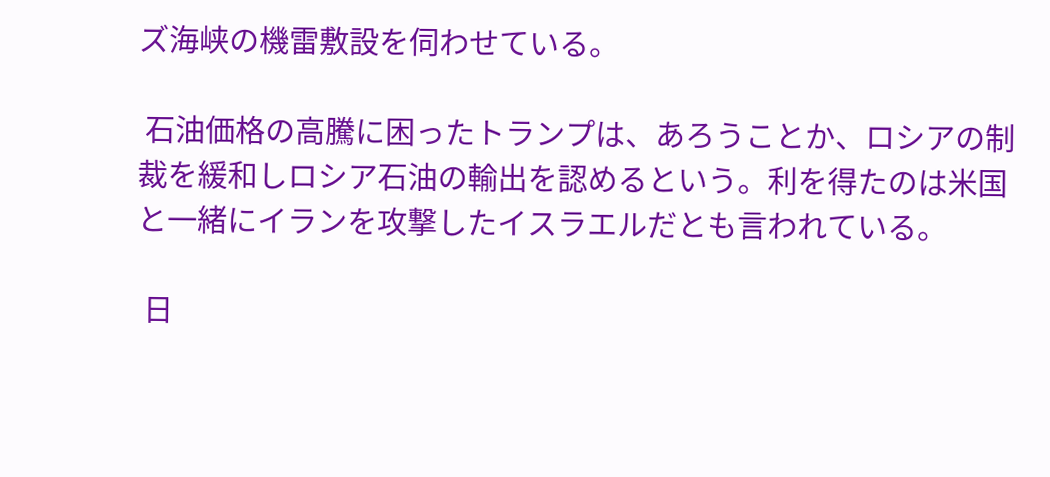ズ海峡の機雷敷設を伺わせている。

 石油価格の高騰に困ったトランプは、あろうことか、ロシアの制裁を緩和しロシア石油の輸出を認めるという。利を得たのは米国と一緒にイランを攻撃したイスラエルだとも言われている。

 日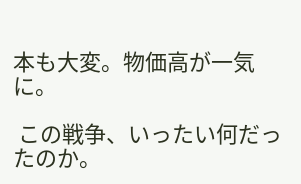本も大変。物価高が一気に。

 この戦争、いったい何だったのか。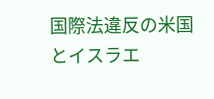国際法違反の米国とイスラエ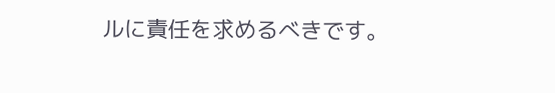ルに責任を求めるべきです。